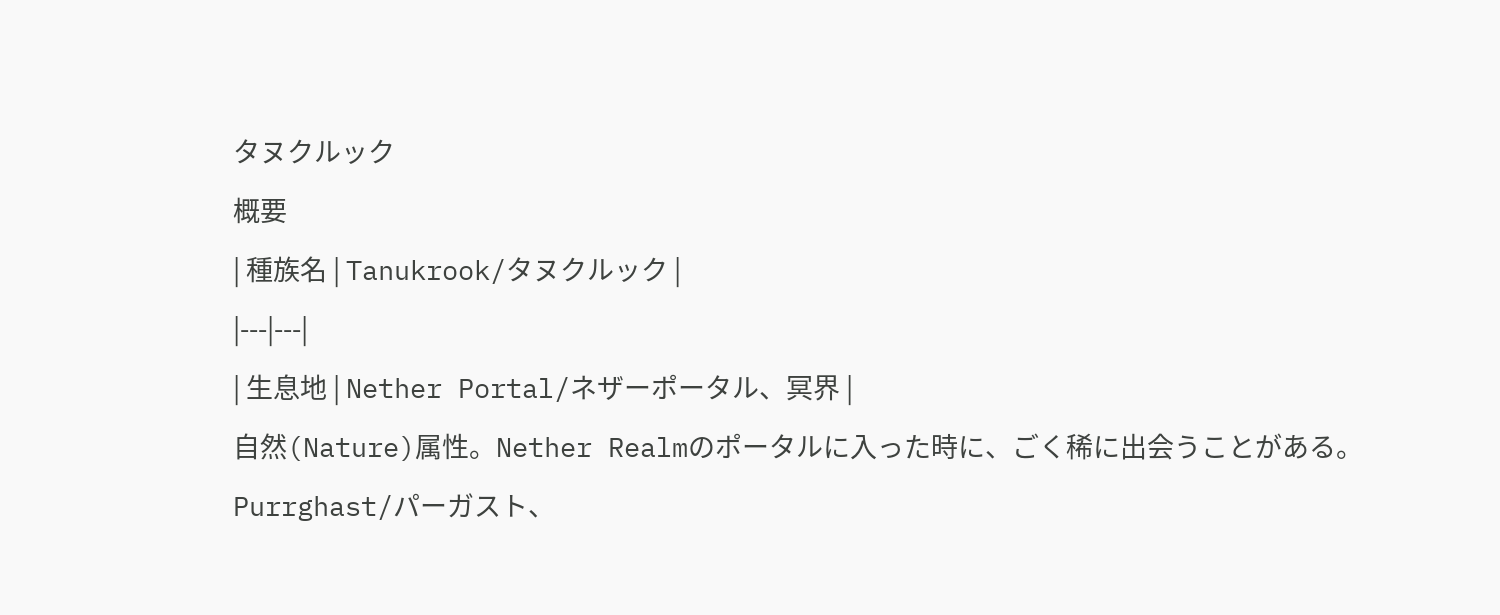タヌクルック
概要
| 種族名 | Tanukrook/タヌクルック |
|---|---|
| 生息地 | Nether Portal/ネザーポータル、冥界 |
自然(Nature)属性。Nether Realmのポータルに入った時に、ごく稀に出会うことがある。
Purrghast/パーガスト、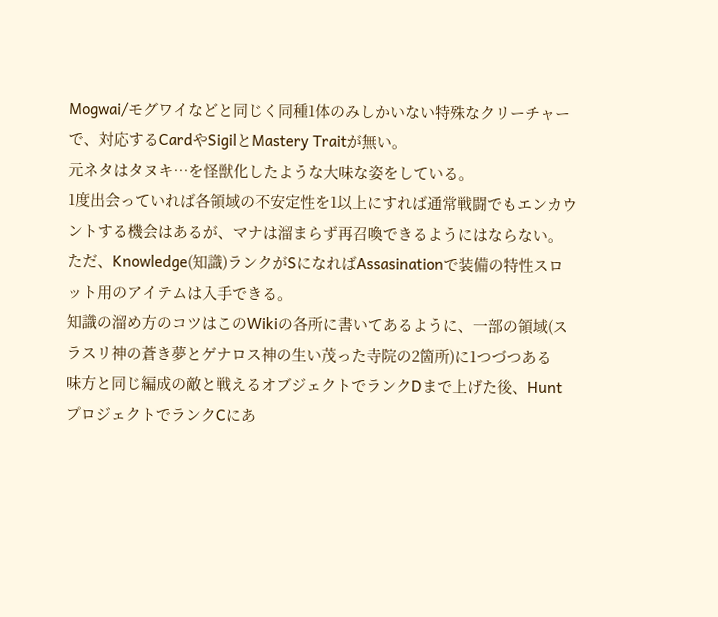Mogwai/モグワイなどと同じく同種1体のみしかいない特殊なクリーチャーで、対応するCardやSigilとMastery Traitが無い。
元ネタはタヌキ…を怪獣化したような大味な姿をしている。
1度出会っていれば各領域の不安定性を1以上にすれば通常戦闘でもエンカウントする機会はあるが、マナは溜まらず再召喚できるようにはならない。
ただ、Knowledge(知識)ランクがSになればAssasinationで装備の特性スロット用のアイテムは入手できる。
知識の溜め方のコツはこのWikiの各所に書いてあるように、一部の領域(スラスリ神の蒼き夢とゲナロス神の生い茂った寺院の2箇所)に1つづつある
味方と同じ編成の敵と戦えるオブジェクトでランクDまで上げた後、HuntプロジェクトでランクCにあ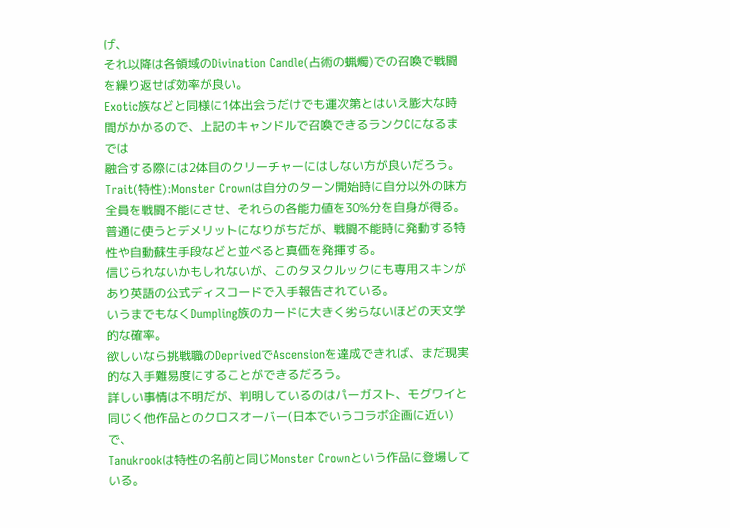げ、
それ以降は各領域のDivination Candle(占術の蝋燭)での召喚で戦闘を繰り返せば効率が良い。
Exotic族などと同様に1体出会うだけでも運次第とはいえ膨大な時間がかかるので、上記のキャンドルで召喚できるランクCになるまでは
融合する際には2体目のクリーチャーにはしない方が良いだろう。
Trait(特性):Monster Crownは自分のターン開始時に自分以外の味方全員を戦闘不能にさせ、それらの各能力値を30%分を自身が得る。
普通に使うとデメリットになりがちだが、戦闘不能時に発動する特性や自動蘇生手段などと並べると真価を発揮する。
信じられないかもしれないが、このタヌクルックにも専用スキンがあり英語の公式ディスコードで入手報告されている。
いうまでもなくDumpling族のカードに大きく劣らないほどの天文学的な確率。
欲しいなら挑戦職のDeprivedでAscensionを達成できれば、まだ現実的な入手難易度にすることができるだろう。
詳しい事情は不明だが、判明しているのはパーガスト、モグワイと同じく他作品とのクロスオーバー(日本でいうコラボ企画に近い)で、
Tanukrookは特性の名前と同じMonster Crownという作品に登場している。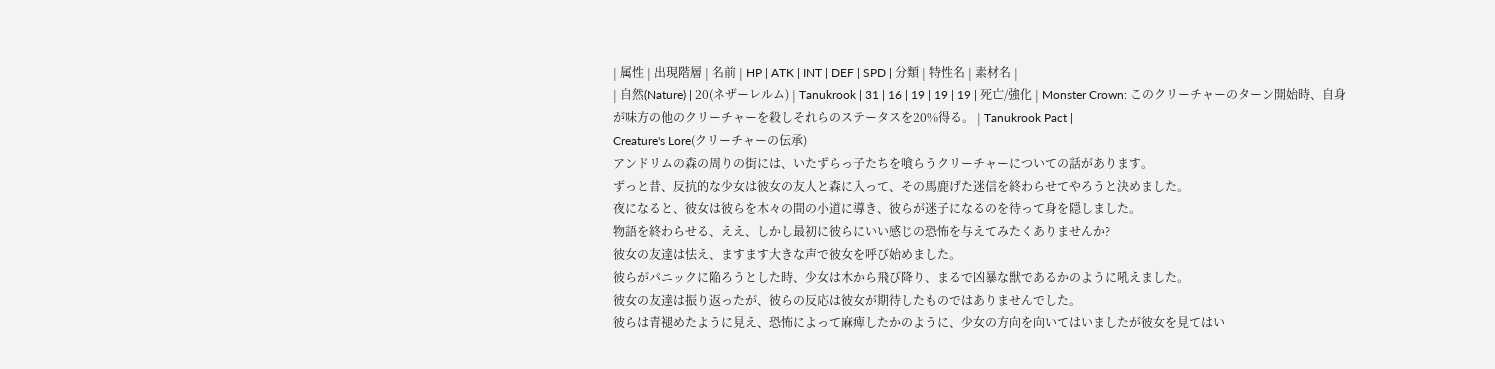| 属性 | 出現階層 | 名前 | HP | ATK | INT | DEF | SPD | 分類 | 特性名 | 素材名 |
| 自然(Nature) | 20(ネザーレルム) | Tanukrook | 31 | 16 | 19 | 19 | 19 | 死亡/強化 | Monster Crown: このクリーチャーのターン開始時、自身が味方の他のクリーチャーを殺しそれらのステータスを20%得る。 | Tanukrook Pact |
Creature's Lore(クリーチャーの伝承)
アンドリムの森の周りの街には、いたずらっ子たちを喰らうクリーチャーについての話があります。
ずっと昔、反抗的な少女は彼女の友人と森に入って、その馬鹿げた迷信を終わらせてやろうと決めました。
夜になると、彼女は彼らを木々の間の小道に導き、彼らが迷子になるのを待って身を隠しました。
物語を終わらせる、ええ、しかし最初に彼らにいい感じの恐怖を与えてみたくありませんか?
彼女の友達は怯え、ますます大きな声で彼女を呼び始めました。
彼らがパニックに陥ろうとした時、少女は木から飛び降り、まるで凶暴な獣であるかのように吼えました。
彼女の友達は振り返ったが、彼らの反応は彼女が期待したものではありませんでした。
彼らは青褪めたように見え、恐怖によって麻痺したかのように、少女の方向を向いてはいましたが彼女を見てはい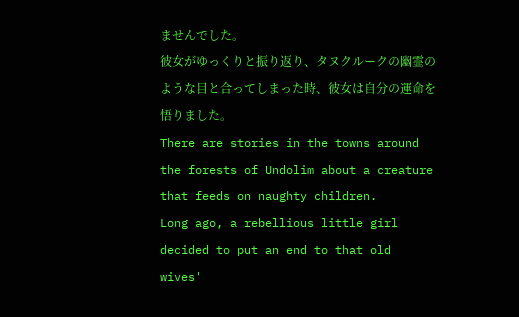ませんでした。
彼女がゆっくりと振り返り、タヌクルークの幽霊のような目と合ってしまった時、彼女は自分の運命を悟りました。
There are stories in the towns around the forests of Undolim about a creature that feeds on naughty children.
Long ago, a rebellious little girl decided to put an end to that old wives'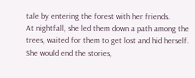tale by entering the forest with her friends.
At nightfall, she led them down a path among the trees, waited for them to get lost and hid herself.
She would end the stories,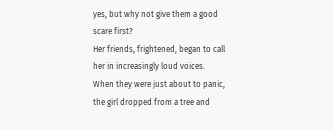yes, but why not give them a good scare first?
Her friends, frightened, began to call her in increasingly loud voices.
When they were just about to panic, the girl dropped from a tree and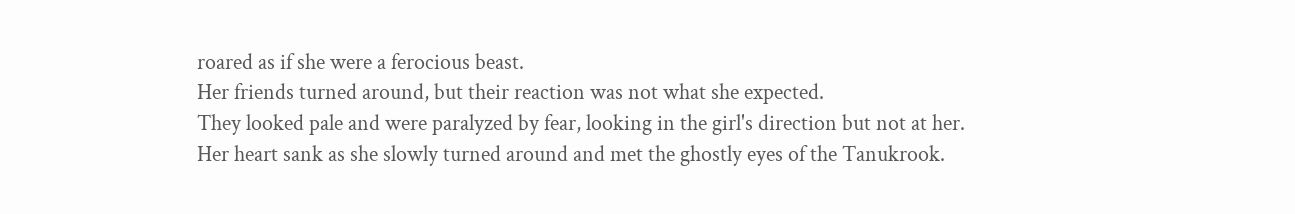roared as if she were a ferocious beast.
Her friends turned around, but their reaction was not what she expected.
They looked pale and were paralyzed by fear, looking in the girl's direction but not at her.
Her heart sank as she slowly turned around and met the ghostly eyes of the Tanukrook.